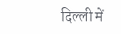दिल्ली में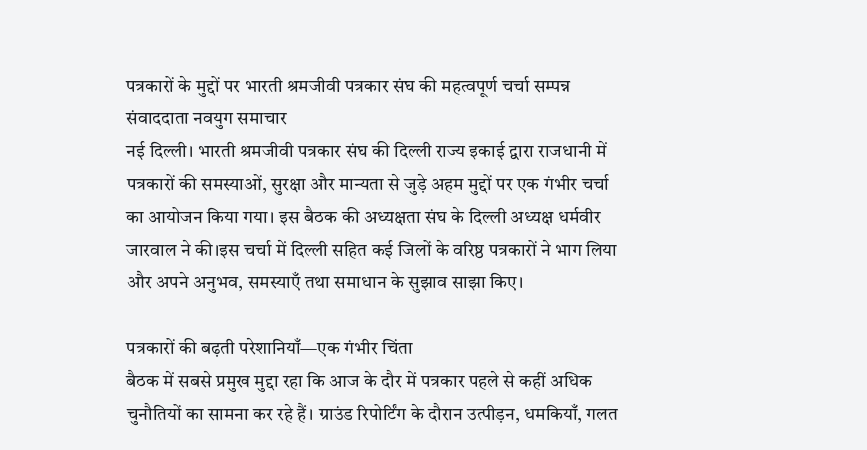पत्रकारों के मुद्दों पर भारती श्रमजीवी पत्रकार संघ की महत्वपूर्ण चर्चा सम्पन्न
संवाददाता नवयुग समाचार
नई दिल्ली। भारती श्रमजीवी पत्रकार संघ की दिल्ली राज्य इकाई द्वारा राजधानी में पत्रकारों की समस्याओं, सुरक्षा और मान्यता से जुड़े अहम मुद्दों पर एक गंभीर चर्चा का आयोजन किया गया। इस बैठक की अध्यक्षता संघ के दिल्ली अध्यक्ष धर्मवीर जारवाल ने की।इस चर्चा में दिल्ली सहित कई जिलों के वरिष्ठ पत्रकारों ने भाग लिया और अपने अनुभव, समस्याएँ तथा समाधान के सुझाव साझा किए।

पत्रकारों की बढ़ती परेशानियाँ—एक गंभीर चिंता
बैठक में सबसे प्रमुख मुद्दा रहा कि आज के दौर में पत्रकार पहले से कहीं अधिक चुनौतियों का सामना कर रहे हैं। ग्राउंड रिपोर्टिंग के दौरान उत्पीड़न, धमकियाँ, गलत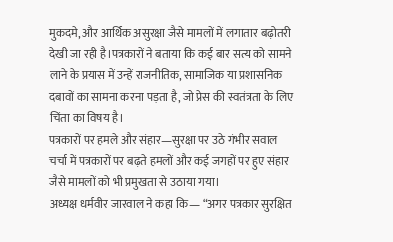मुकदमे, और आर्थिक असुरक्षा जैसे मामलों में लगातार बढ़ोतरी देखी जा रही है।पत्रकारों ने बताया कि कई बार सत्य को सामने लाने के प्रयास में उन्हें राजनीतिक, सामाजिक या प्रशासनिक दबावों का सामना करना पड़ता है, जो प्रेस की स्वतंत्रता के लिए चिंता का विषय है।
पत्रकारों पर हमले और संहार—सुरक्षा पर उठे गंभीर सवाल
चर्चा में पत्रकारों पर बढ़ते हमलों और कई जगहों पर हुए संहार जैसे मामलों को भी प्रमुखता से उठाया गया।
अध्यक्ष धर्मवीर जारवाल ने कहा कि— “अगर पत्रकार सुरक्षित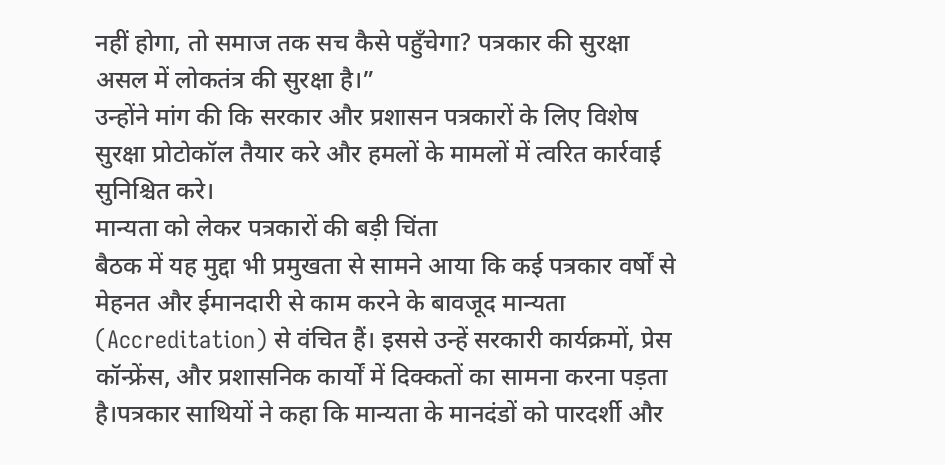नहीं होगा, तो समाज तक सच कैसे पहुँचेगा? पत्रकार की सुरक्षा असल में लोकतंत्र की सुरक्षा है।”
उन्होंने मांग की कि सरकार और प्रशासन पत्रकारों के लिए विशेष सुरक्षा प्रोटोकॉल तैयार करे और हमलों के मामलों में त्वरित कार्रवाई सुनिश्चित करे।
मान्यता को लेकर पत्रकारों की बड़ी चिंता
बैठक में यह मुद्दा भी प्रमुखता से सामने आया कि कई पत्रकार वर्षों से मेहनत और ईमानदारी से काम करने के बावजूद मान्यता (Accreditation) से वंचित हैं। इससे उन्हें सरकारी कार्यक्रमों, प्रेस कॉन्फ्रेंस, और प्रशासनिक कार्यों में दिक्कतों का सामना करना पड़ता है।पत्रकार साथियों ने कहा कि मान्यता के मानदंडों को पारदर्शी और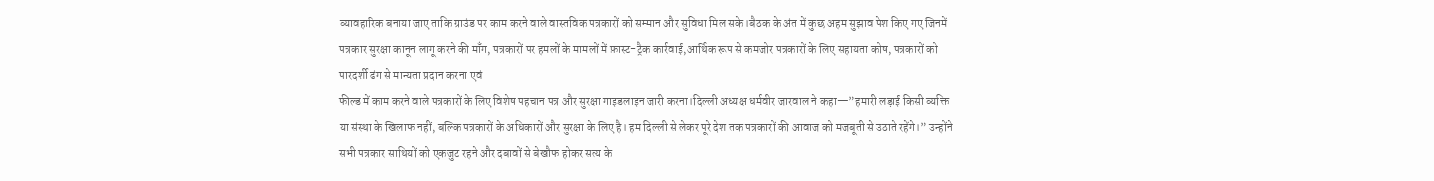व्यावहारिक बनाया जाए ताकि ग्राउंड पर काम करने वाले वास्तविक पत्रकारों को सम्मान और सुविधा मिल सके।बैठक के अंत में कुछ अहम सुझाव पेश किए गए जिनमें पत्रकार सुरक्षा कानून लागू करने की माँग, पत्रकारों पर हमलों के मामलों में फ़ास्ट-ट्रैक कार्रवाई,आर्थिक रूप से कमजोर पत्रकारों के लिए सहायता कोष, पत्रकारों को पारदर्शी ढंग से मान्यता प्रदान करना एवं
फील्ड में काम करने वाले पत्रकारों के लिए विशेष पहचान पत्र और सुरक्षा गाइडलाइन जारी करना।दिल्ली अध्यक्ष धर्मवीर जारवाल ने कहा—”हमारी लड़ाई किसी व्यक्ति या संस्था के खिलाफ नहीं, बल्कि पत्रकारों के अधिकारों और सुरक्षा के लिए है। हम दिल्ली से लेकर पूरे देश तक पत्रकारों की आवाज को मजबूती से उठाते रहेंगे।” उन्होंने सभी पत्रकार साथियों को एकजुट रहने और दबावों से बेखौफ होकर सत्य के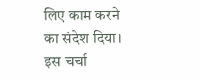लिए काम करने का संदेश दिया। इस चर्चा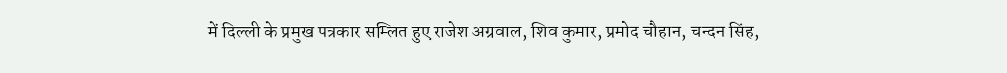में दिल्ली के प्रमुख पत्रकार सम्लित हुए राजेश अग्रवाल, शिव कुमार, प्रमोद चौहान, चन्दन सिंह,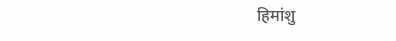हिमांशु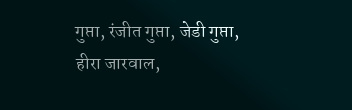गुप्ता, रंजीत गुप्ता, जेडी गुप्ता, हीरा जारवाल,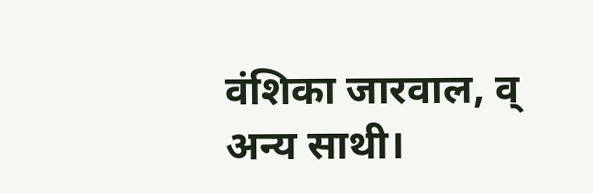वंशिका जारवाल, व् अन्य साथी।